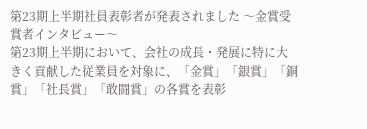第23期上半期社員表彰者が発表されました 〜金賞受賞者インタビュー〜
第23期上半期において、会社の成長・発展に特に大きく貢献した従業員を対象に、「金賞」「銀賞」「銅賞」「社長賞」「敢闘賞」の各賞を表彰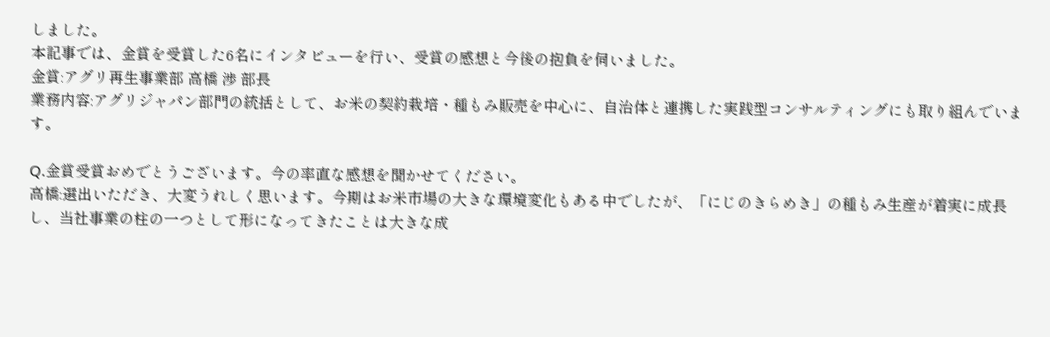しました。
本記事では、金賞を受賞した6名にインタビューを行い、受賞の感想と今後の抱負を伺いました。
金賞:アグリ再生事業部 高橋 渉 部長
業務内容:アグリジャパン部門の統括として、お米の契約栽培・種もみ販売を中心に、自治体と連携した実践型コンサルティングにも取り組んでいます。

Q.金賞受賞おめでとうございます。今の率直な感想を聞かせてください。
高橋:選出いただき、大変うれしく思います。今期はお米市場の大きな環境変化もある中でしたが、「にじのきらめき」の種もみ生産が着実に成長し、当社事業の柱の一つとして形になってきたことは大きな成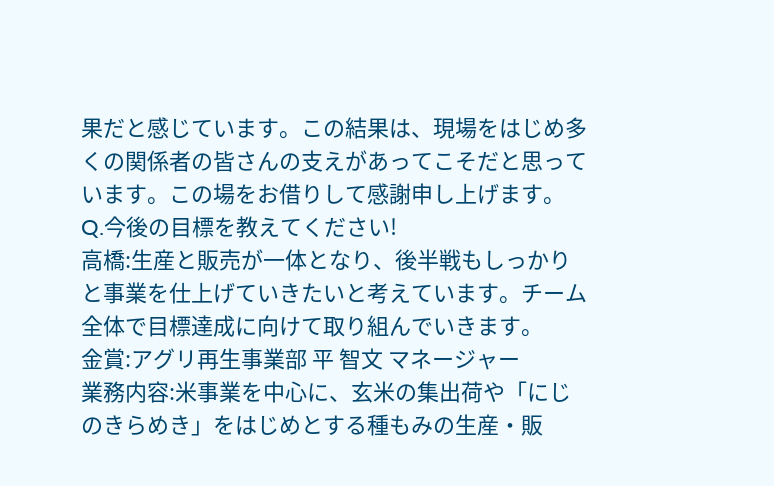果だと感じています。この結果は、現場をはじめ多くの関係者の皆さんの支えがあってこそだと思っています。この場をお借りして感謝申し上げます。
Q.今後の目標を教えてください!
高橋:生産と販売が一体となり、後半戦もしっかりと事業を仕上げていきたいと考えています。チーム全体で目標達成に向けて取り組んでいきます。
金賞:アグリ再生事業部 平 智文 マネージャー
業務内容:米事業を中心に、玄米の集出荷や「にじのきらめき」をはじめとする種もみの生産・販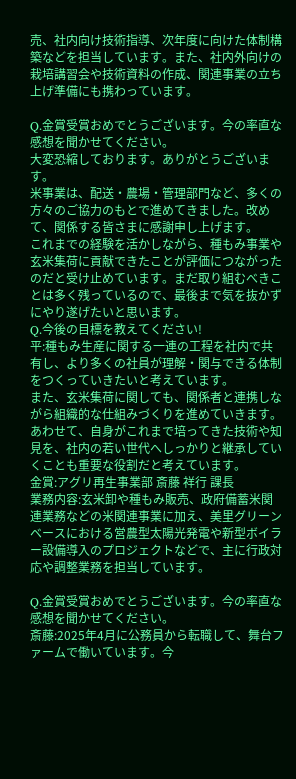売、社内向け技術指導、次年度に向けた体制構築などを担当しています。また、社内外向けの栽培講習会や技術資料の作成、関連事業の立ち上げ準備にも携わっています。

Q.金賞受賞おめでとうございます。今の率直な感想を聞かせてください。
大変恐縮しております。ありがとうございます。
米事業は、配送・農場・管理部門など、多くの方々のご協力のもとで進めてきました。改めて、関係する皆さまに感謝申し上げます。
これまでの経験を活かしながら、種もみ事業や玄米集荷に貢献できたことが評価につながったのだと受け止めています。まだ取り組むべきことは多く残っているので、最後まで気を抜かずにやり遂げたいと思います。
Q.今後の目標を教えてください!
平:種もみ生産に関する一連の工程を社内で共有し、より多くの社員が理解・関与できる体制をつくっていきたいと考えています。
また、玄米集荷に関しても、関係者と連携しながら組織的な仕組みづくりを進めていきます。
あわせて、自身がこれまで培ってきた技術や知見を、社内の若い世代へしっかりと継承していくことも重要な役割だと考えています。
金賞:アグリ再生事業部 斎藤 祥行 課長
業務内容:玄米卸や種もみ販売、政府備蓄米関連業務などの米関連事業に加え、美里グリーンベースにおける営農型太陽光発電や新型ボイラー設備導入のプロジェクトなどで、主に行政対応や調整業務を担当しています。

Q.金賞受賞おめでとうございます。今の率直な感想を聞かせてください。
斎藤:2025年4月に公務員から転職して、舞台ファームで働いています。今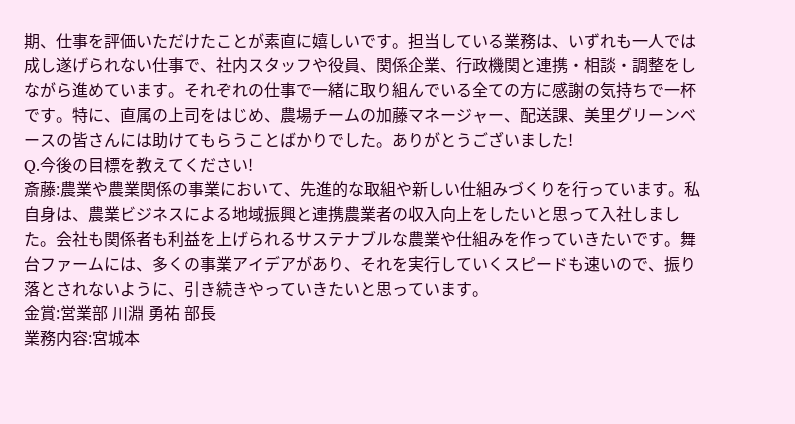期、仕事を評価いただけたことが素直に嬉しいです。担当している業務は、いずれも一人では成し遂げられない仕事で、社内スタッフや役員、関係企業、行政機関と連携・相談・調整をしながら進めています。それぞれの仕事で一緒に取り組んでいる全ての方に感謝の気持ちで一杯です。特に、直属の上司をはじめ、農場チームの加藤マネージャー、配送課、美里グリーンベースの皆さんには助けてもらうことばかりでした。ありがとうございました!
Q.今後の目標を教えてください!
斎藤:農業や農業関係の事業において、先進的な取組や新しい仕組みづくりを行っています。私自身は、農業ビジネスによる地域振興と連携農業者の収入向上をしたいと思って入社しました。会社も関係者も利益を上げられるサステナブルな農業や仕組みを作っていきたいです。舞台ファームには、多くの事業アイデアがあり、それを実行していくスピードも速いので、振り落とされないように、引き続きやっていきたいと思っています。
金賞:営業部 川淵 勇祐 部長
業務内容:宮城本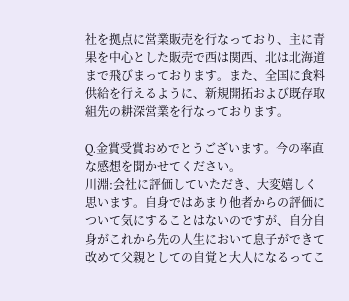社を拠点に営業販売を行なっており、主に青果を中心とした販売で西は関西、北は北海道まで飛びまっております。また、全国に食料供給を行えるように、新規開拓および既存取組先の耕深営業を行なっております。

Q.金賞受賞おめでとうございます。今の率直な感想を聞かせてください。
川淵:会社に評価していただき、大変嬉しく思います。自身ではあまり他者からの評価について気にすることはないのですが、自分自身がこれから先の人生において息子ができて改めて父親としての自覚と大人になるってこ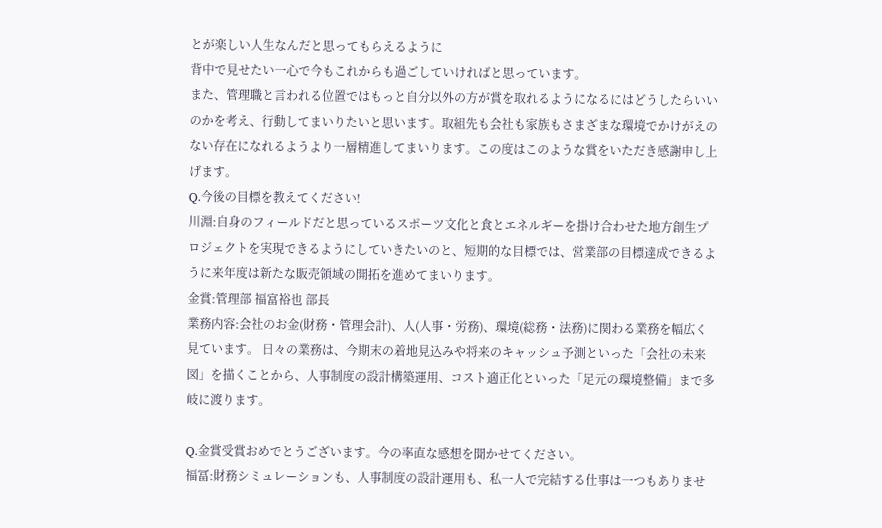とが楽しい人生なんだと思ってもらえるように
背中で見せたい一心で今もこれからも過ごしていければと思っています。
また、管理職と言われる位置ではもっと自分以外の方が賞を取れるようになるにはどうしたらいいのかを考え、行動してまいりたいと思います。取組先も会社も家族もさまざまな環境でかけがえのない存在になれるようより一層精進してまいります。この度はこのような賞をいただき感謝申し上げます。
Q.今後の目標を教えてください!
川淵:自身のフィールドだと思っているスポーツ文化と食とエネルギーを掛け合わせた地方創生プロジェクトを実現できるようにしていきたいのと、短期的な目標では、営業部の目標達成できるように来年度は新たな販売領域の開拓を進めてまいります。
金賞:管理部 福富裕也 部長
業務内容:会社のお金(財務・管理会計)、人(人事・労務)、環境(総務・法務)に関わる業務を幅広く見ています。 日々の業務は、今期末の着地見込みや将来のキャッシュ予測といった「会社の未来図」を描くことから、人事制度の設計構築運用、コスト適正化といった「足元の環境整備」まで多岐に渡ります。

Q.金賞受賞おめでとうございます。今の率直な感想を聞かせてください。
福冨:財務シミュレーションも、人事制度の設計運用も、私一人で完結する仕事は一つもありませ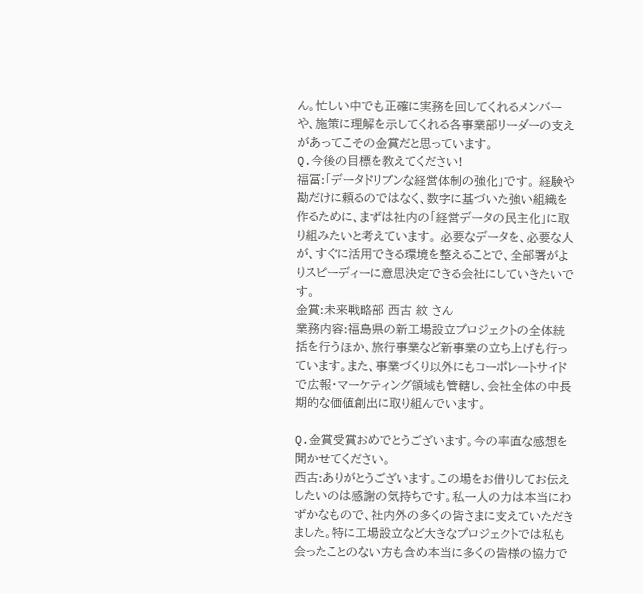ん。忙しい中でも正確に実務を回してくれるメンバーや、施策に理解を示してくれる各事業部リーダーの支えがあってこその金賞だと思っています。
Q.今後の目標を教えてください!
福冨:「データドリブンな経営体制の強化」です。 経験や勘だけに頼るのではなく、数字に基づいた強い組織を作るために、まずは社内の「経営データの民主化」に取り組みたいと考えています。 必要なデータを、必要な人が、すぐに活用できる環境を整えることで、全部署がよりスピーディーに意思決定できる会社にしていきたいです。
金賞:未来戦略部 西古 紋 さん
業務内容:福島県の新工場設立プロジェクトの全体統括を行うほか、旅行事業など新事業の立ち上げも行っています。また、事業づくり以外にもコーポレートサイドで広報・マーケティング領域も管轄し、会社全体の中長期的な価値創出に取り組んでいます。

Q.金賞受賞おめでとうございます。今の率直な感想を聞かせてください。
西古:ありがとうございます。この場をお借りしてお伝えしたいのは感謝の気持ちです。私一人の力は本当にわずかなもので、社内外の多くの皆さまに支えていただきました。特に工場設立など大きなプロジェクトでは私も会ったことのない方も含め本当に多くの皆様の協力で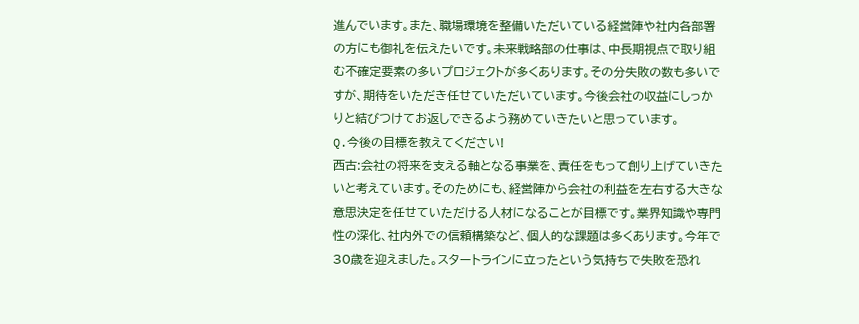進んでいます。また、職場環境を整備いただいている経営陣や社内各部署の方にも御礼を伝えたいです。未来戦略部の仕事は、中長期視点で取り組む不確定要素の多いプロジェクトが多くあります。その分失敗の数も多いですが、期待をいただき任せていただいています。今後会社の収益にしっかりと結びつけてお返しできるよう務めていきたいと思っています。
Q.今後の目標を教えてください!
西古:会社の将来を支える軸となる事業を、責任をもって創り上げていきたいと考えています。そのためにも、経営陣から会社の利益を左右する大きな意思決定を任せていただける人材になることが目標です。業界知識や専門性の深化、社内外での信頼構築など、個人的な課題は多くあります。今年で30歳を迎えました。スタートラインに立ったという気持ちで失敗を恐れ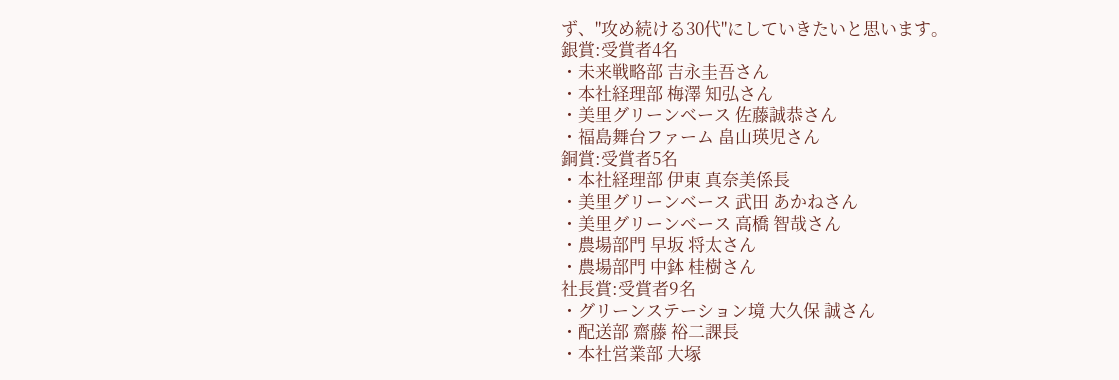ず、"攻め続ける30代"にしていきたいと思います。
銀賞:受賞者4名
・未来戦略部 吉永圭吾さん
・本社経理部 梅澤 知弘さん
・美里グリーンベース 佐藤誠恭さん
・福島舞台ファーム 畠山瑛児さん
銅賞:受賞者5名
・本社経理部 伊東 真奈美係長
・美里グリーンベース 武田 あかねさん
・美里グリーンベース 高橋 智哉さん
・農場部門 早坂 将太さん
・農場部門 中鉢 桂樹さん
社長賞:受賞者9名
・グリーンステーション境 大久保 誠さん
・配送部 齋藤 裕二課長
・本社営業部 大塚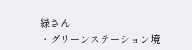緑さん
・グリーンステーション境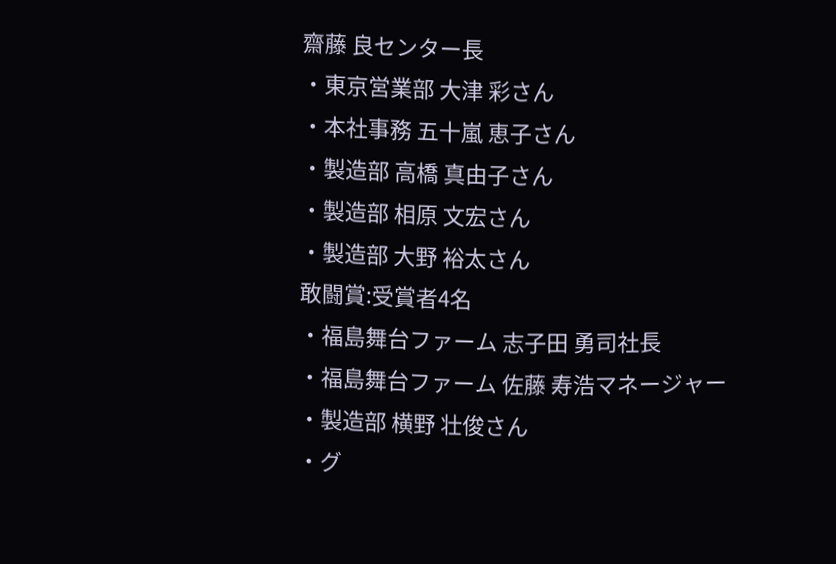齋藤 良センター長
・東京営業部 大津 彩さん
・本社事務 五十嵐 恵子さん
・製造部 高橋 真由子さん
・製造部 相原 文宏さん
・製造部 大野 裕太さん
敢闘賞:受賞者4名
・福島舞台ファーム 志子田 勇司社長
・福島舞台ファーム 佐藤 寿浩マネージャー
・製造部 横野 壮俊さん
・グ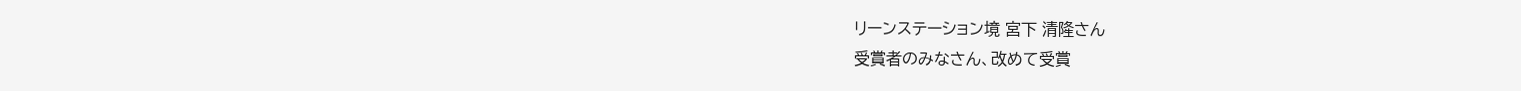リーンステーション境 宮下 清隆さん
受賞者のみなさん、改めて受賞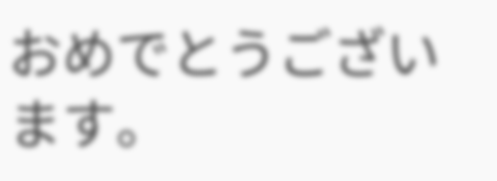おめでとうございます。